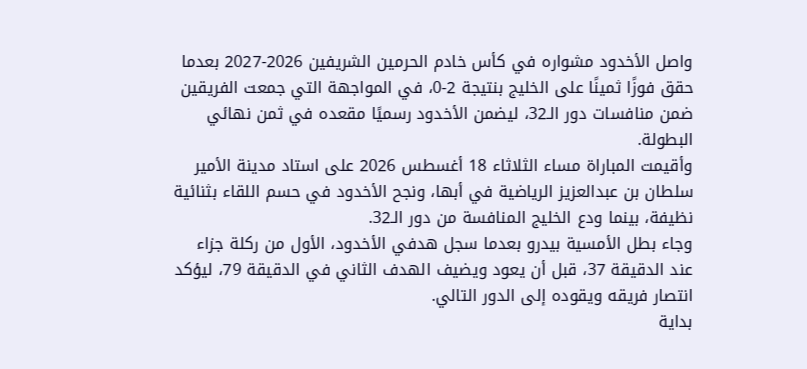واصل الأخدود مشواره في كأس خادم الحرمين الشريفين 2026-2027 بعدما حقق فوزًا ثمينًا على الخليج بنتيجة 2-0، في المواجهة التي جمعت الفريقين ضمن منافسات دور الـ32، ليضمن الأخدود رسميًا مقعده في ثمن نهائي البطولة.
وأقيمت المباراة مساء الثلاثاء 18 أغسطس 2026 على استاد مدينة الأمير سلطان بن عبدالعزيز الرياضية في أبها، ونجح الأخدود في حسم اللقاء بثنائية نظيفة، بينما ودع الخليج المنافسة من دور الـ32.
وجاء بطل الأمسية بيدرو بعدما سجل هدفي الأخدود، الأول من ركلة جزاء عند الدقيقة 37، قبل أن يعود ويضيف الهدف الثاني في الدقيقة 79، ليؤكد انتصار فريقه ويقوده إلى الدور التالي.
بداية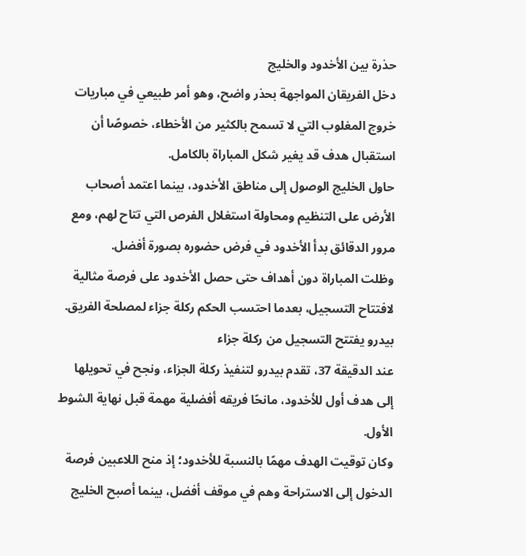حذرة بين الأخدود والخليج
دخل الفريقان المواجهة بحذر واضح، وهو أمر طبيعي في مباريات خروج المغلوب التي لا تسمح بالكثير من الأخطاء، خصوصًا أن استقبال هدف قد يغير شكل المباراة بالكامل.
حاول الخليج الوصول إلى مناطق الأخدود، بينما اعتمد أصحاب الأرض على التنظيم ومحاولة استغلال الفرص التي تتاح لهم، ومع مرور الدقائق بدأ الأخدود في فرض حضوره بصورة أفضل.
وظلت المباراة دون أهداف حتى حصل الأخدود على فرصة مثالية لافتتاح التسجيل، بعدما احتسب الحكم ركلة جزاء لمصلحة الفريق.
بيدرو يفتتح التسجيل من ركلة جزاء
عند الدقيقة 37، تقدم بيدرو لتنفيذ ركلة الجزاء، ونجح في تحويلها إلى هدف أول للأخدود، مانحًا فريقه أفضلية مهمة قبل نهاية الشوط الأول.
وكان توقيت الهدف مهمًا بالنسبة للأخدود؛ إذ منح اللاعبين فرصة الدخول إلى الاستراحة وهم في موقف أفضل، بينما أصبح الخليج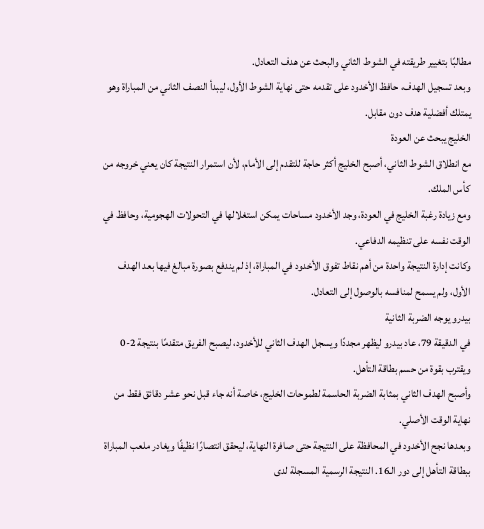مطالبًا بتغيير طريقته في الشوط الثاني والبحث عن هدف التعادل.
وبعد تسجيل الهدف، حافظ الأخدود على تقدمه حتى نهاية الشوط الأول، ليبدأ النصف الثاني من المباراة وهو يمتلك أفضلية هدف دون مقابل.
الخليج يبحث عن العودة
مع انطلاق الشوط الثاني، أصبح الخليج أكثر حاجة للتقدم إلى الأمام، لأن استمرار النتيجة كان يعني خروجه من كأس الملك.
ومع زيادة رغبة الخليج في العودة، وجد الأخدود مساحات يمكن استغلالها في التحولات الهجومية، وحافظ في الوقت نفسه على تنظيمه الدفاعي.
وكانت إدارة النتيجة واحدة من أهم نقاط تفوق الأخدود في المباراة، إذ لم يندفع بصورة مبالغ فيها بعد الهدف الأول، ولم يسمح لمنافسه بالوصول إلى التعادل.
بيدرو يوجه الضربة الثانية
في الدقيقة 79، عاد بيدرو ليظهر مجددًا ويسجل الهدف الثاني للأخدود، ليصبح الفريق متقدمًا بنتيجة 2-0 ويقترب بقوة من حسم بطاقة التأهل.
وأصبح الهدف الثاني بمثابة الضربة الحاسمة لطموحات الخليج، خاصة أنه جاء قبل نحو عشر دقائق فقط من نهاية الوقت الأصلي.
وبعدها نجح الأخدود في المحافظة على النتيجة حتى صافرة النهاية، ليحقق انتصارًا نظيفًا ويغادر ملعب المباراة ببطاقة التأهل إلى دور الـ16. النتيجة الرسمية المسجلة لدى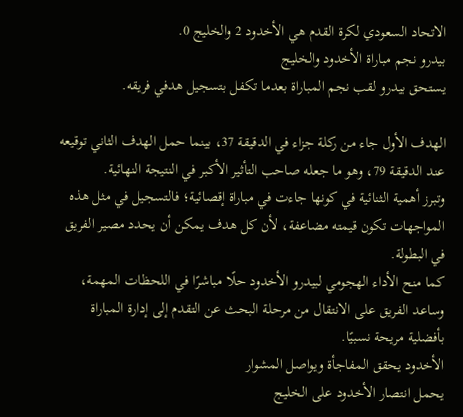الاتحاد السعودي لكرة القدم هي الأخدود 2 والخليج 0.
بيدرو نجم مباراة الأخدود والخليج
يستحق بيدرو لقب نجم المباراة بعدما تكفل بتسجيل هدفي فريقه.

الهدف الأول جاء من ركلة جزاء في الدقيقة 37، بينما حمل الهدف الثاني توقيعه عند الدقيقة 79، وهو ما جعله صاحب التأثير الأكبر في النتيجة النهائية.
وتبرز أهمية الثنائية في كونها جاءت في مباراة إقصائية؛ فالتسجيل في مثل هذه المواجهات تكون قيمته مضاعفة، لأن كل هدف يمكن أن يحدد مصير الفريق في البطولة.
كما منح الأداء الهجومي لبيدرو الأخدود حلًا مباشرًا في اللحظات المهمة، وساعد الفريق على الانتقال من مرحلة البحث عن التقدم إلى إدارة المباراة بأفضلية مريحة نسبيًا.
الأخدود يحقق المفاجأة ويواصل المشوار
يحمل انتصار الأخدود على الخليج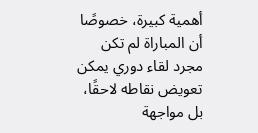أهمية كبيرة، خصوصًا أن المباراة لم تكن مجرد لقاء دوري يمكن تعويض نقاطه لاحقًا، بل مواجهة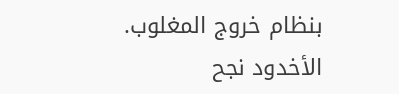بنظام خروج المغلوب.
الأخدود نجح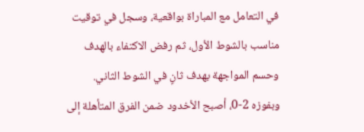في التعامل مع المباراة بواقعية، وسجل في توقيت مناسب بالشوط الأول، ثم رفض الاكتفاء بالهدف وحسم المواجهة بهدف ثانٍ في الشوط الثاني.
وبفوزه 2-0، أصبح الأخدود ضمن الفرق المتأهلة إلى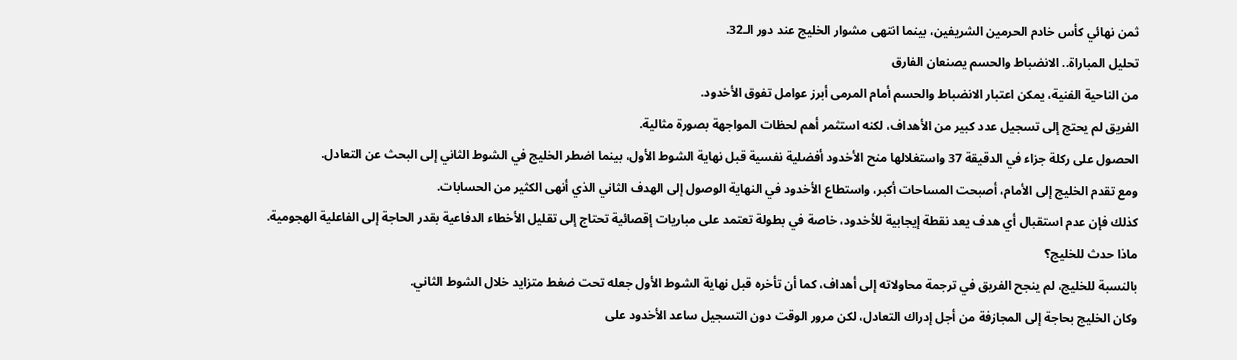ثمن نهائي كأس خادم الحرمين الشريفين، بينما انتهى مشوار الخليج عند دور الـ32.
تحليل المباراة.. الانضباط والحسم يصنعان الفارق
من الناحية الفنية، يمكن اعتبار الانضباط والحسم أمام المرمى أبرز عوامل تفوق الأخدود.
الفريق لم يحتج إلى تسجيل عدد كبير من الأهداف، لكنه استثمر أهم لحظات المواجهة بصورة مثالية.
الحصول على ركلة جزاء في الدقيقة 37 واستغلالها منح الأخدود أفضلية نفسية قبل نهاية الشوط الأول، بينما اضطر الخليج في الشوط الثاني إلى البحث عن التعادل.
ومع تقدم الخليج إلى الأمام، أصبحت المساحات أكبر، واستطاع الأخدود في النهاية الوصول إلى الهدف الثاني الذي أنهى الكثير من الحسابات.
كذلك فإن عدم استقبال أي هدف يعد نقطة إيجابية للأخدود، خاصة في بطولة تعتمد على مباريات إقصائية تحتاج إلى تقليل الأخطاء الدفاعية بقدر الحاجة إلى الفاعلية الهجومية.
ماذا حدث للخليج؟
بالنسبة للخليج، لم ينجح الفريق في ترجمة محاولاته إلى أهداف، كما أن تأخره قبل نهاية الشوط الأول جعله تحت ضغط متزايد خلال الشوط الثاني.
وكان الخليج بحاجة إلى المجازفة من أجل إدراك التعادل، لكن مرور الوقت دون التسجيل ساعد الأخدود على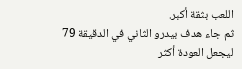اللعب بثقة أكبر.
ثم جاء هدف بيدرو الثاني في الدقيقة 79 ليجعل العودة أكثر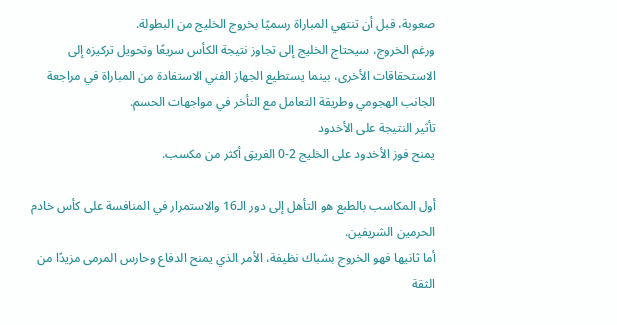صعوبة، قبل أن تنتهي المباراة رسميًا بخروج الخليج من البطولة.
ورغم الخروج، سيحتاج الخليج إلى تجاوز نتيجة الكأس سريعًا وتحويل تركيزه إلى الاستحقاقات الأخرى، بينما يستطيع الجهاز الفني الاستفادة من المباراة في مراجعة الجانب الهجومي وطريقة التعامل مع التأخر في مواجهات الحسم.
تأثير النتيجة على الأخدود
يمنح فوز الأخدود على الخليج 2-0 الفريق أكثر من مكسب.

أول المكاسب بالطبع هو التأهل إلى دور الـ16 والاستمرار في المنافسة على كأس خادم الحرمين الشريفين.
أما ثانيها فهو الخروج بشباك نظيفة، الأمر الذي يمنح الدفاع وحارس المرمى مزيدًا من الثقة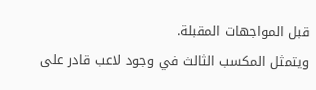قبل المواجهات المقبلة.
ويتمثل المكسب الثالث في وجود لاعب قادر على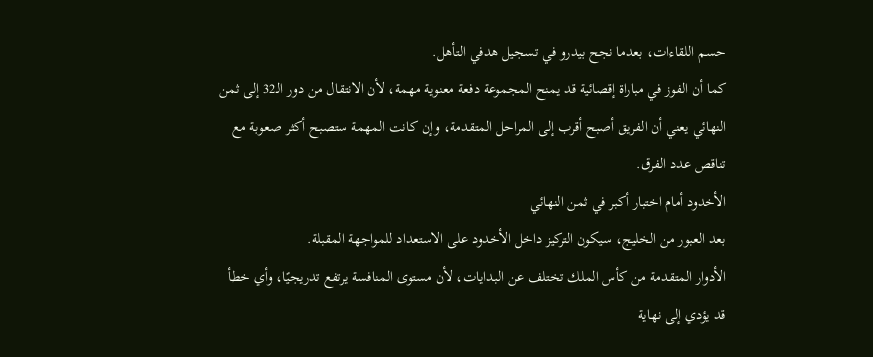حسم اللقاءات، بعدما نجح بيدرو في تسجيل هدفي التأهل.
كما أن الفوز في مباراة إقصائية قد يمنح المجموعة دفعة معنوية مهمة، لأن الانتقال من دور الـ32 إلى ثمن النهائي يعني أن الفريق أصبح أقرب إلى المراحل المتقدمة، وإن كانت المهمة ستصبح أكثر صعوبة مع تناقص عدد الفرق.
الأخدود أمام اختبار أكبر في ثمن النهائي
بعد العبور من الخليج، سيكون التركيز داخل الأخدود على الاستعداد للمواجهة المقبلة.
الأدوار المتقدمة من كأس الملك تختلف عن البدايات، لأن مستوى المنافسة يرتفع تدريجيًا، وأي خطأ قد يؤدي إلى نهاية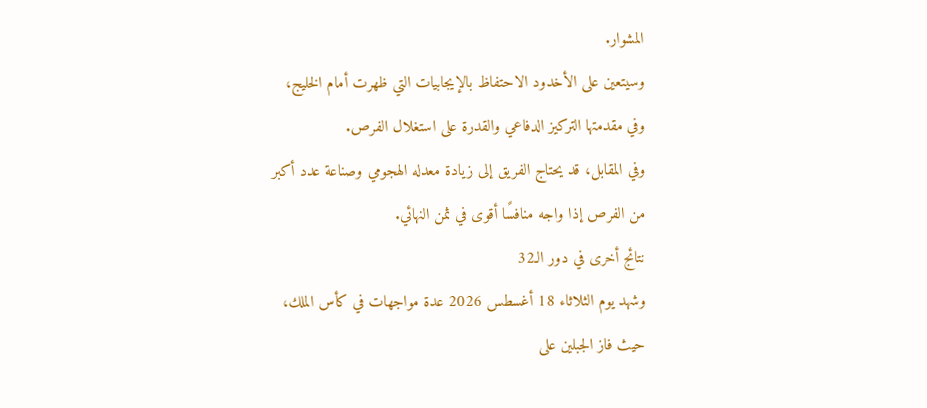المشوار.
وسيتعين على الأخدود الاحتفاظ بالإيجابيات التي ظهرت أمام الخليج، وفي مقدمتها التركيز الدفاعي والقدرة على استغلال الفرص.
وفي المقابل، قد يحتاج الفريق إلى زيادة معدله الهجومي وصناعة عدد أكبر من الفرص إذا واجه منافسًا أقوى في ثمن النهائي.
نتائج أخرى في دور الـ32
وشهد يوم الثلاثاء 18 أغسطس 2026 عدة مواجهات في كأس الملك، حيث فاز الجبلين على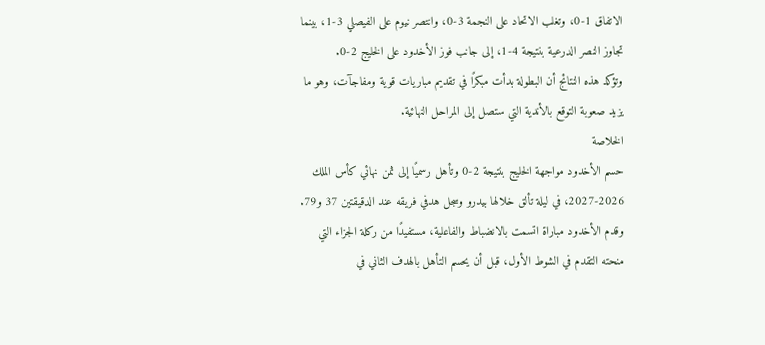الاتفاق 1-0، وتغلب الاتحاد على النجمة 3-0، وانتصر نيوم على الفيصلي 3-1، بينما تجاوز النصر الدرعية بنتيجة 4-1، إلى جانب فوز الأخدود على الخليج 2-0.
وتؤكد هذه النتائج أن البطولة بدأت مبكرًا في تقديم مباريات قوية ومفاجآت، وهو ما يزيد صعوبة التوقع بالأندية التي ستصل إلى المراحل النهائية.
الخلاصة
حسم الأخدود مواجهة الخليج بنتيجة 2-0 وتأهل رسميًا إلى ثمن نهائي كأس الملك 2026-2027، في ليلة تألق خلالها بيدرو وسجل هدفي فريقه عند الدقيقتين 37 و79.
وقدم الأخدود مباراة اتسمت بالانضباط والفاعلية، مستفيدًا من ركلة الجزاء التي منحته التقدم في الشوط الأول، قبل أن يحسم التأهل بالهدف الثاني في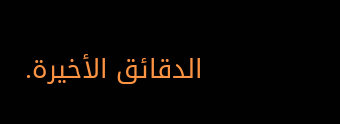الدقائق الأخيرة.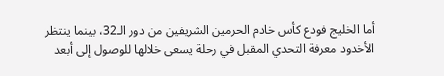أما الخليج فودع كأس خادم الحرمين الشريفين من دور الـ32، بينما ينتظر الأخدود معرفة التحدي المقبل في رحلة يسعى خلالها للوصول إلى أبعد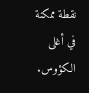نقطة ممكنة في أغلى الكؤوس.